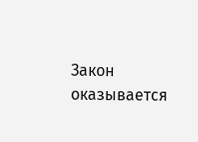Закон оказывается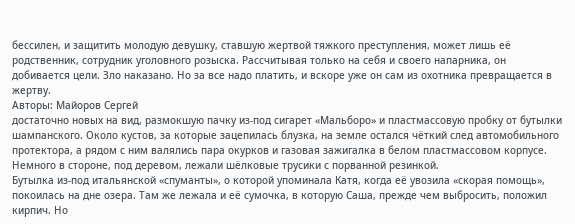бессилен, и защитить молодую девушку, ставшую жертвой тяжкого преступления, может лишь её родственник, сотрудник уголовного розыска. Рассчитывая только на себя и своего напарника, он добивается цели. Зло наказано. Но за все надо платить, и вскоре уже он сам из охотника превращается в жертву.
Авторы: Майоров Сергей
достаточно новых на вид, размокшую пачку из-под сигарет «Мальборо» и пластмассовую пробку от бутылки шампанского. Около кустов, за которые зацепилась блузка, на земле остался чёткий след автомобильного протектора, а рядом с ним валялись пара окурков и газовая зажигалка в белом пластмассовом корпусе. Немного в стороне, под деревом, лежали шёлковые трусики с порванной резинкой.
Бутылка из-под итальянской «спуманты», о которой упоминала Катя, когда её увозила «скорая помощь», покоилась на дне озера. Там же лежала и её сумочка, в которую Саша, прежде чем выбросить, положил кирпич. Но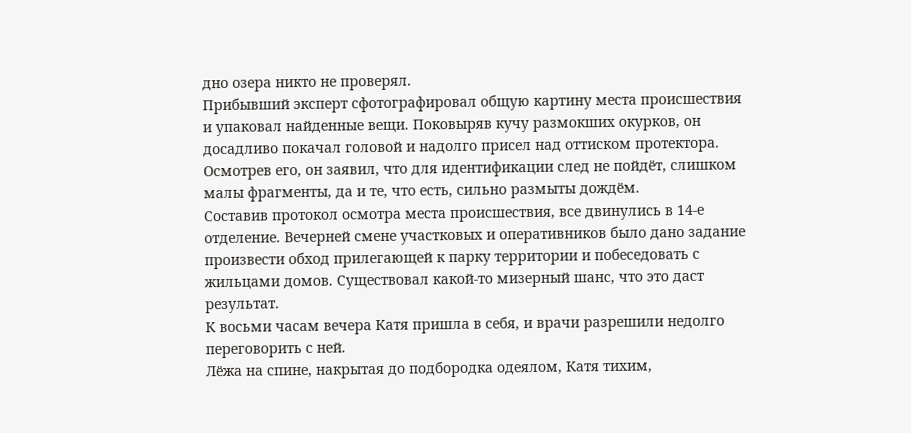дно озера никто не проверял.
Прибывший эксперт сфотографировал общую картину места происшествия и упаковал найденные вещи. Поковыряв кучу размокших окурков, он досадливо покачал головой и надолго присел над оттиском протектора. Осмотрев его, он заявил, что для идентификации след не пойдёт, слишком малы фрагменты, да и те, что есть, сильно размыты дождём.
Составив протокол осмотра места происшествия, все двинулись в 14-е отделение. Вечерней смене участковых и оперативников было дано задание произвести обход прилегающей к парку территории и побеседовать с жильцами домов. Существовал какой-то мизерный шанс, что это даст результат.
К восьми часам вечера Катя пришла в себя, и врачи разрешили недолго переговорить с ней.
Лёжа на спине, накрытая до подбородка одеялом, Катя тихим,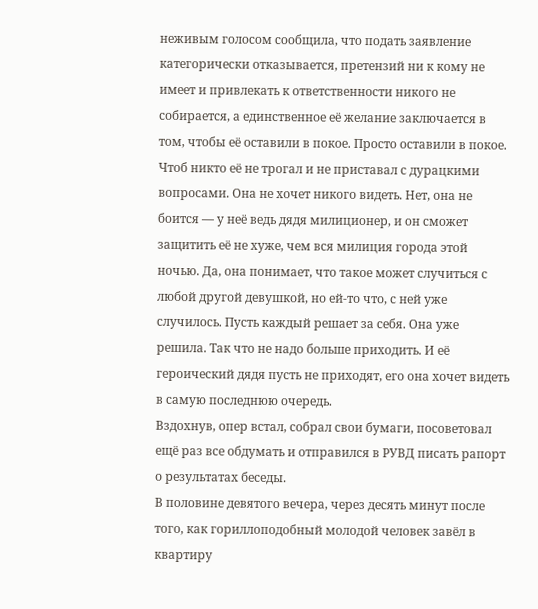неживым голосом сообщила, что подать заявление категорически отказывается, претензий ни к кому не имеет и привлекать к ответственности никого не собирается, а единственное её желание заключается в том, чтобы её оставили в покое. Просто оставили в покое. Чтоб никто её не трогал и не приставал с дурацкими вопросами. Она не хочет никого видеть. Нет, она не боится — у неё ведь дядя милиционер, и он сможет защитить её не хуже, чем вся милиция города этой ночью. Да, она понимает, что такое может случиться с любой другой девушкой, но ей-то что, с ней уже случилось. Пусть каждый решает за себя. Она уже решила. Так что не надо больше приходить. И её героический дядя пусть не приходят, его она хочет видеть в самую последнюю очередь.
Вздохнув, опер встал, собрал свои бумаги, посоветовал ещё раз все обдумать и отправился в РУВД писать рапорт о результатах беседы.
В половине девятого вечера, через десять минут после того, как гориллоподобный молодой человек завёл в квартиру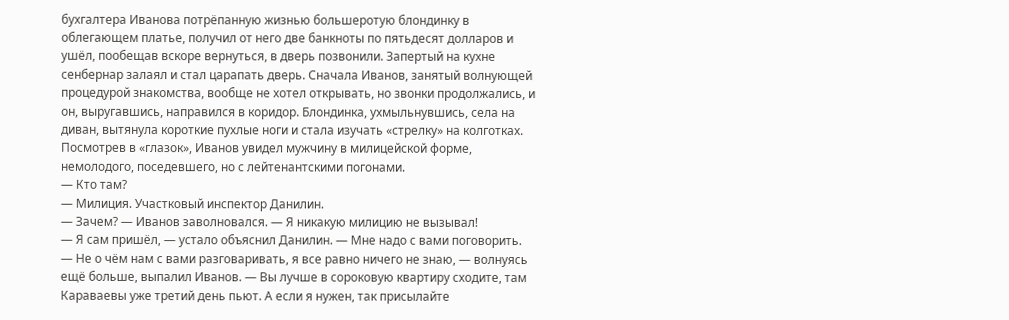бухгалтера Иванова потрёпанную жизнью большеротую блондинку в облегающем платье, получил от него две банкноты по пятьдесят долларов и ушёл, пообещав вскоре вернуться, в дверь позвонили. Запертый на кухне сенбернар залаял и стал царапать дверь. Сначала Иванов, занятый волнующей процедурой знакомства, вообще не хотел открывать, но звонки продолжались, и он, выругавшись, направился в коридор. Блондинка, ухмыльнувшись, села на диван, вытянула короткие пухлые ноги и стала изучать «стрелку» на колготках.
Посмотрев в «глазок», Иванов увидел мужчину в милицейской форме, немолодого, поседевшего, но с лейтенантскими погонами.
— Кто там?
— Милиция. Участковый инспектор Данилин.
— Зачем? — Иванов заволновался. — Я никакую милицию не вызывал!
— Я сам пришёл, — устало объяснил Данилин. — Мне надо с вами поговорить.
— Не о чём нам с вами разговаривать, я все равно ничего не знаю, — волнуясь ещё больше, выпалил Иванов. — Вы лучше в сороковую квартиру сходите, там Караваевы уже третий день пьют. А если я нужен, так присылайте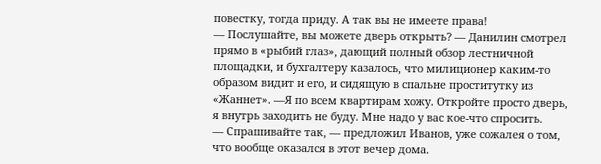повестку, тогда приду. А так вы не имеете права!
— Послушайте, вы можете дверь открыть? — Данилин смотрел прямо в «рыбий глаз», дающий полный обзор лестничной площадки, и бухгалтеру казалось, что милиционер каким-то образом видит и его, и сидящую в спальне проститутку из «Жаннет». —Я по всем квартирам хожу. Откройте просто дверь, я внутрь заходить не буду. Мне надо у вас кое-что спросить.
— Спрашивайте так, — предложил Иванов, уже сожалея о том, что вообще оказался в этот вечер дома.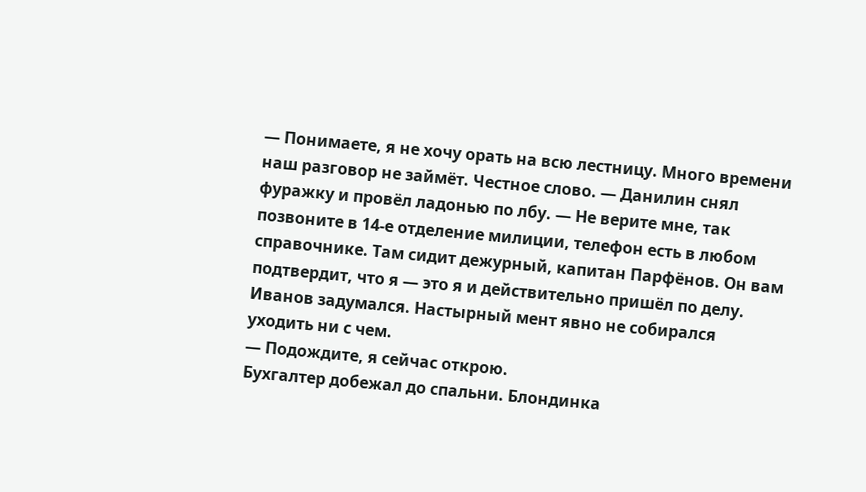— Понимаете, я не хочу орать на всю лестницу. Много времени наш разговор не займёт. Честное слово. — Данилин снял фуражку и провёл ладонью по лбу. — Не верите мне, так позвоните в 14-е отделение милиции, телефон есть в любом справочнике. Там сидит дежурный, капитан Парфёнов. Он вам подтвердит, что я — это я и действительно пришёл по делу.
Иванов задумался. Настырный мент явно не собирался уходить ни с чем.
— Подождите, я сейчас открою.
Бухгалтер добежал до спальни. Блондинка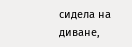сидела на диване,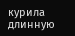курила длинную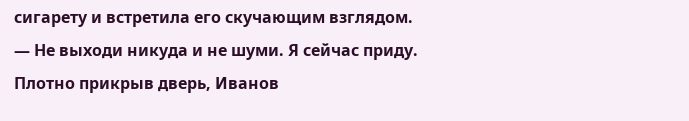сигарету и встретила его скучающим взглядом.
— Не выходи никуда и не шуми. Я сейчас приду.
Плотно прикрыв дверь, Иванов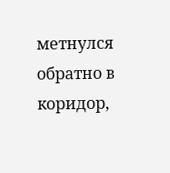метнулся обратно в коридор,